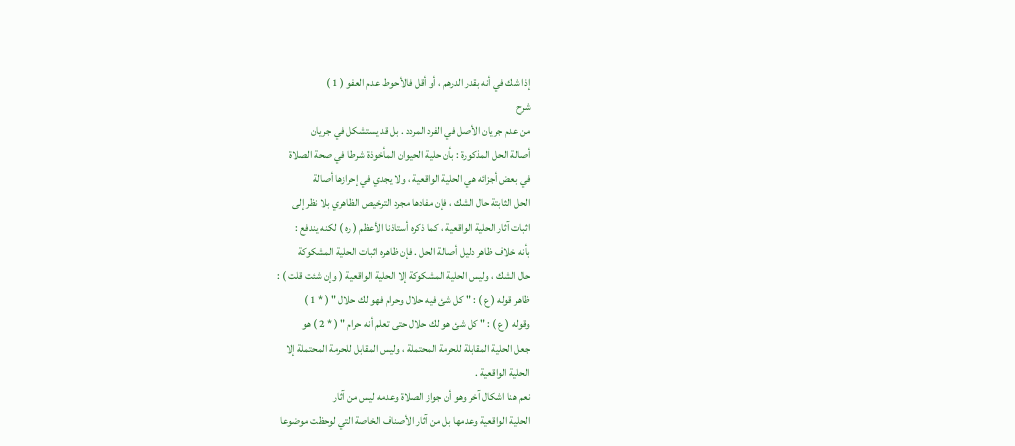إذا شك في أنه بقدر الدرهم ، أو أقل فالأحوط عدم العفو ( 1 )
شرح
من عدم جريان الأصل في الفرد المردد . بل قد يستشكل في جريان
أصالة الحل المذكورة : بأن حلية الحيوان المأخوذة شرطا في صحة الصلاة
في بعض أجزائه هي الحلية الواقعية ، ولا يجدي في إحرازها أصالة
الحل الثابتة حال الشك ، فإن مفادها مجرد الترخيص الظاهري بلا نظر إلى
اثبات آثار الحلية الواقعية ، كما ذكره أستاذنا الأعظم ( ره ) لكنه يندفع :
بأنه خلاف ظاهر دليل أصالة الحل . فإن ظاهره اثبات الحلية المشكوكة
حال الشك ، وليس الحلية المشكوكة إلا الحلية الواقعية ( وإن شئت قلت ) :
ظاهر قوله ( ع ) : " كل شئ فيه حلال وحرام فهو لك حلال " ( * 1 )
وقوله ( ع ) : " كل شئ هو لك حلال حتى تعلم أنه حرام " ( * 2 ) هو
جعل الحلية المقابلة للحرمة المحتملة ، وليس المقابل للحرمة المحتملة إلا
الحلية الواقعية .
نعم هنا اشكال آخر وهو أن جواز الصلاة وعدمه ليس من آثار
الحلية الواقعية وعدمها بل من آثار الأصناف الخاصة التي لوحظت موضوعا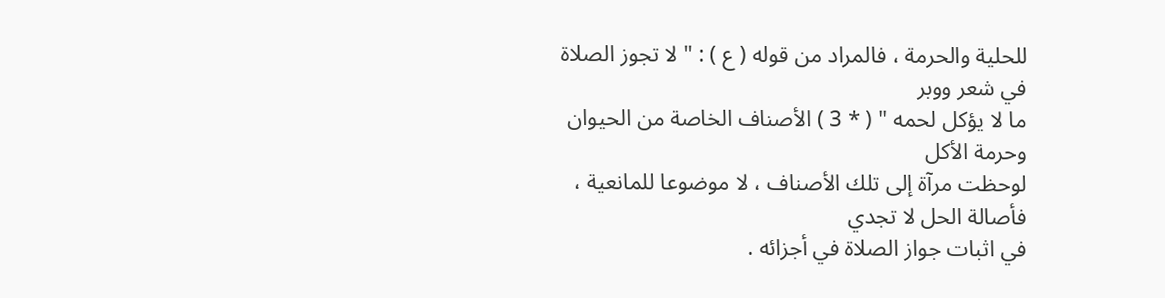للحلية والحرمة ، فالمراد من قوله ( ع ) : " لا تجوز الصلاة في شعر ووبر
ما لا يؤكل لحمه " ( * 3 ) الأصناف الخاصة من الحيوان وحرمة الأكل
لوحظت مرآة إلى تلك الأصناف ، لا موضوعا للمانعية ، فأصالة الحل لا تجدي
في اثبات جواز الصلاة في أجزائه .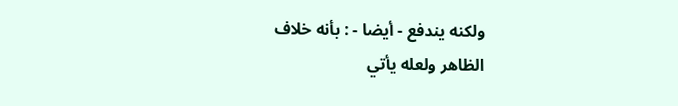ولكنه يندفع - أيضا - : بأنه خلاف
الظاهر ولعله يأتي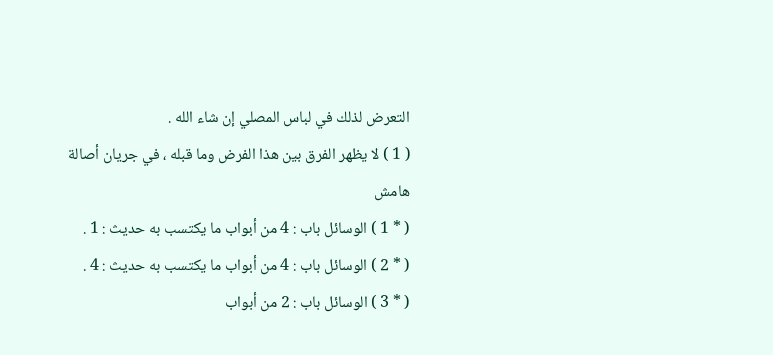التعرض لذلك في لباس المصلي إن شاء الله .
( 1 ) لا يظهر الفرق بين هذا الفرض وما قبله ، في جريان أصالة
هامش
( * 1 ) الوسائل باب : 4 من أبواب ما يكتسب به حديث : 1 .
( * 2 ) الوسائل باب : 4 من أبواب ما يكتسب به حديث : 4 .
( * 3 ) الوسائل باب : 2 من أبواب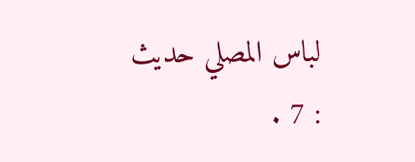لباس المصلي حديث : 7 .